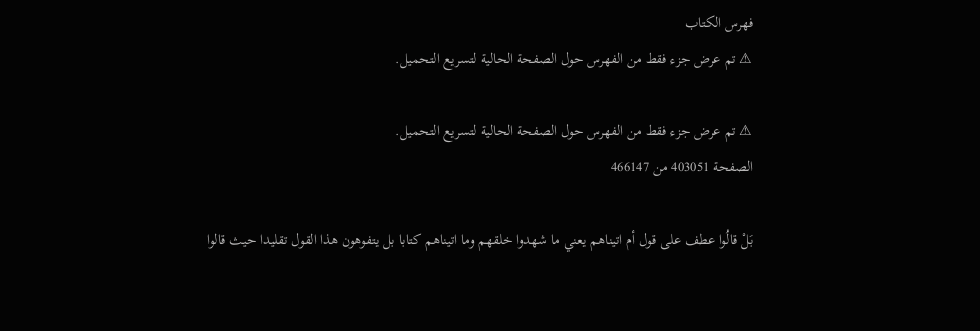فهرس الكتاب
⚠ تم عرض جزء فقط من الفهرس حول الصفحة الحالية لتسريع التحميل.

⚠ تم عرض جزء فقط من الفهرس حول الصفحة الحالية لتسريع التحميل.
الصفحة 403051 من 466147

بَلْ قالُوا عطف على قول أم اتيناهم يعني ما شهدوا خلقهم وما اتيناهم كتابا بل يتفوهون هذا القول تقليدا حيث قالوا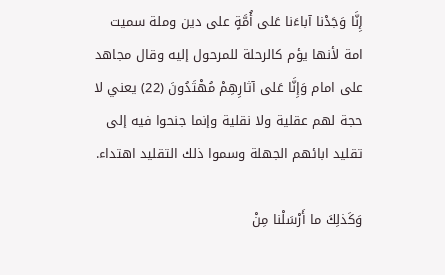إِنَّا وَجَدْنا آباءَنا عَلى أُمَّةٍ على دين وملة سميت امة لأنها يؤم كالرحلة للمرحول إليه وقال مجاهد على امام وَإِنَّا عَلى آثارِهِمْ مُهْتَدُونَ (22) يعني لا حجة لهم عقلية ولا نقلية وإنما جنحوا فيه إلى تقليد ابائهم الجهلة وسموا ذلك التقليد اهتداء.

وَكَذلِكَ ما أَرْسَلْنا مِنْ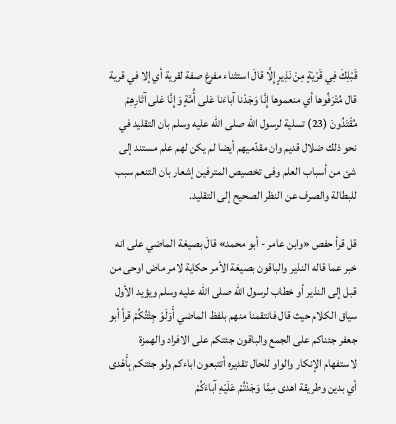قَبْلِكَ فِي قَرْيَةٍ مِنْ نَذِيرٍ إِلَّا قالَ استثناء مفرغ صفة لقرية أي إلا في قرية قال مُتْرَفُوها أي منعموها إِنَّا وَجَدْنا آباءَنا عَلى أُمَّةٍ وَإِنَّا عَلى آثارِهِمْ مُقْتَدُونَ (23) تسلية لرسول الله صلى الله عليه وسلم بان التقليد في نحو ذلك ضلال قديم وان مقدّميهم أيضا لم يكن لهم علم مستند إلى شئ من أسباب العلم وفى تخصيص المترفين إشعار بان التنعم سبب للبطالة والصرف عن النظر الصحيح إلى التقليد.

قل قرأ حفص «وابن عامر - أبو محمد» قالَ بصيغة الماضي على انه خبر عما قاله النذير والباقون بصيغة الأمر حكاية لامر ماض اوحى من قبل إلى النذير أو خطاب لرسول الله صلى الله عليه وسلم ويؤيد الأول سياق الكلام حيث قال فانتقمنا منهم بلفظ الماضي أَوَلَوْ جِئْتُكُمْ قرأ أبو جعفر جئناكم على الجمع والباقون جئتكم على الافراد والهمزة لاستفهام الإنكار والواو للحال تقديره أتتبعون اباءكم ولو جئتكم بِأَهْدى أي بدين وطريقة اهدى مِمَّا وَجَدْتُمْ عَلَيْهِ آباءَكُمْ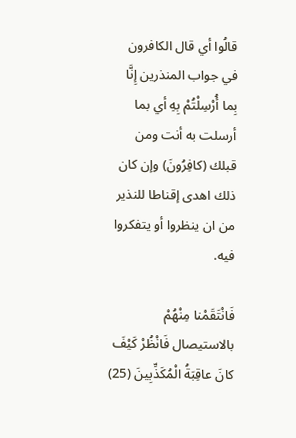قالُوا أي قال الكافرون في جواب المنذرين إِنَّا بِما أُرْسِلْتُمْ بِهِ أي بما أرسلت به أنت ومن قبلك (كافِرُونَ) وإن كان ذلك اهدى إقناطا للنذير من ان ينظروا أو يتفكروا فيه.

فَانْتَقَمْنا مِنْهُمْ بالاستيصال فَانْظُرْ كَيْفَ كانَ عاقِبَةُ الْمُكَذِّبِينَ (25)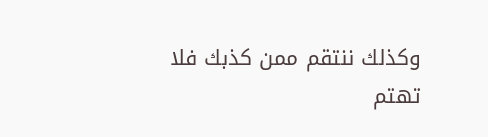وكذلك ننتقم ممن كذبك فلا تهتم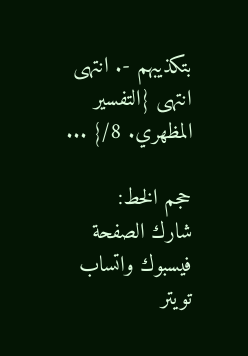بتكذيبهم -. انتهى انتهى {التفسير المظهري. 8/} ...

حجم الخط:
شارك الصفحة
فيسبوك واتساب تويتر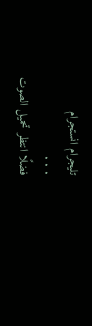تليجرام انستجرام
. . .
فضلًا انتظر تحميل الصوت